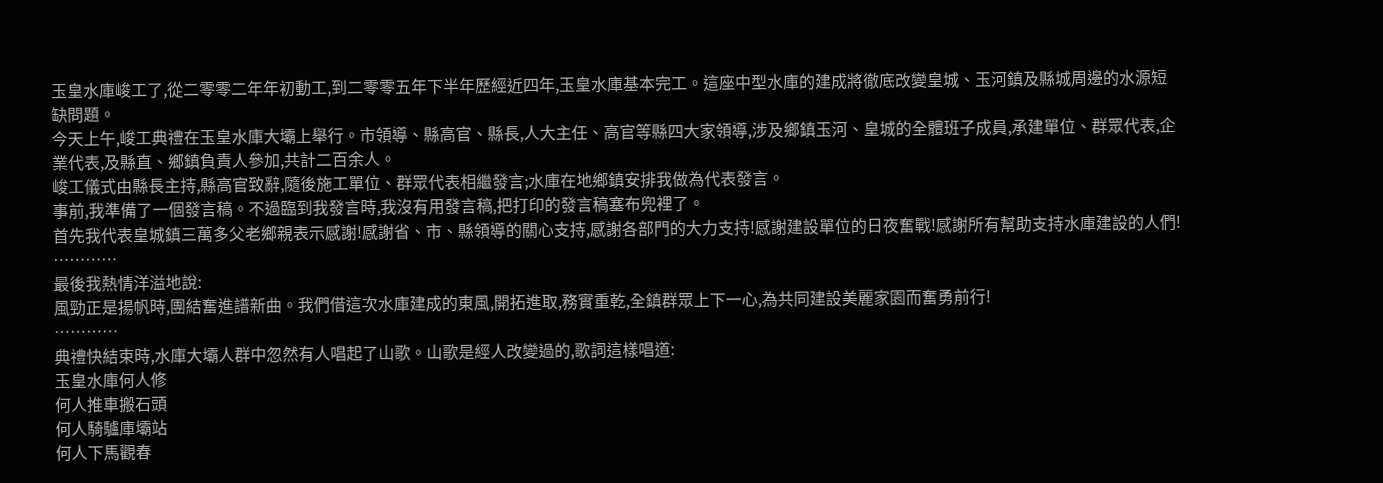玉皇水庫峻工了,從二零零二年年初動工,到二零零五年下半年歷經近四年,玉皇水庫基本完工。這座中型水庫的建成將徹底改變皇城、玉河鎮及縣城周邊的水源短缺問題。
今天上午,峻工典禮在玉皇水庫大壩上舉行。市領導、縣高官、縣長,人大主任、高官等縣四大家領導,涉及鄉鎮玉河、皇城的全體班子成員,承建單位、群眾代表,企業代表,及縣直、鄉鎮負責人參加,共計二百余人。
峻工儀式由縣長主持,縣高官致辭,隨後施工單位、群眾代表相繼發言;水庫在地鄉鎮安排我做為代表發言。
事前,我準備了一個發言稿。不過臨到我發言時,我沒有用發言稿,把打印的發言稿塞布兜裡了。
首先我代表皇城鎮三萬多父老鄉親表示感謝!感謝省、市、縣領導的關心支持,感謝各部門的大力支持!感謝建設單位的日夜奮戰!感謝所有幫助支持水庫建設的人們!
…………
最後我熱情洋溢地說:
風勁正是揚帆時,團結奮進譜新曲。我們借這次水庫建成的東風,開拓進取,務實重乾,全鎮群眾上下一心,為共同建設美麗家園而奮勇前行!
…………
典禮快結束時,水庫大壩人群中忽然有人唱起了山歌。山歌是經人改變過的,歌詞這樣唱道:
玉皇水庫何人修
何人推車搬石頭
何人騎驢庫壩站
何人下馬觀春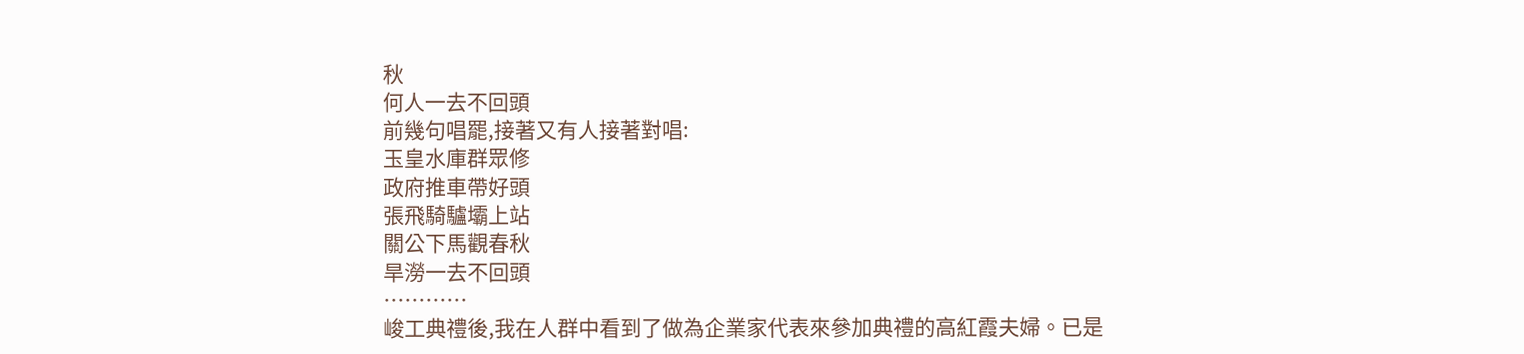秋
何人一去不回頭
前幾句唱罷,接著又有人接著對唱:
玉皇水庫群眾修
政府推車帶好頭
張飛騎驢壩上站
關公下馬觀春秋
旱澇一去不回頭
…………
峻工典禮後,我在人群中看到了做為企業家代表來參加典禮的高紅霞夫婦。已是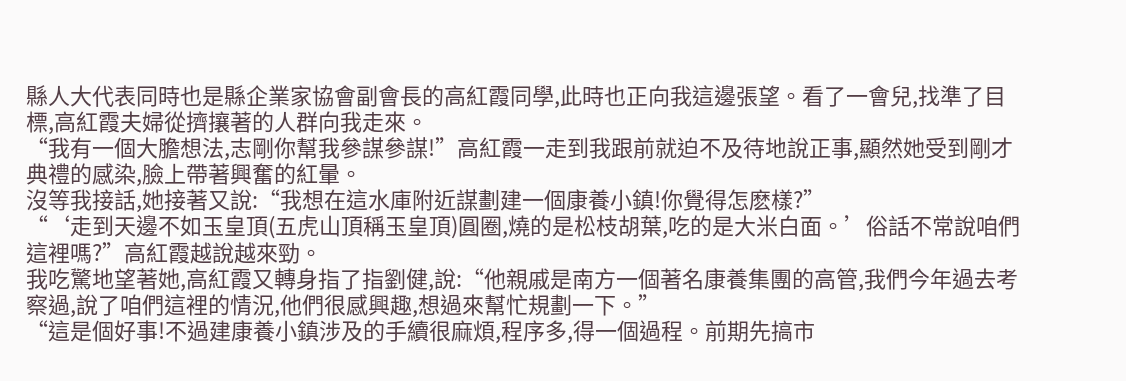縣人大代表同時也是縣企業家協會副會長的高紅霞同學,此時也正向我這邊張望。看了一會兒,找準了目標,高紅霞夫婦從擠攘著的人群向我走來。
“我有一個大膽想法,志剛你幫我參謀參謀!”高紅霞一走到我跟前就迫不及待地說正事,顯然她受到剛才典禮的感染,臉上帶著興奮的紅暈。
沒等我接話,她接著又說:“我想在這水庫附近謀劃建一個康養小鎮!你覺得怎麽樣?”
“‘走到天邊不如玉皇頂(五虎山頂稱玉皇頂)圓圈,燒的是松枝胡葉,吃的是大米白面。’俗話不常說咱們這裡嗎?”高紅霞越說越來勁。
我吃驚地望著她,高紅霞又轉身指了指劉健,說:“他親戚是南方一個著名康養集團的高管,我們今年過去考察過,說了咱們這裡的情況,他們很感興趣,想過來幫忙規劃一下。”
“這是個好事!不過建康養小鎮涉及的手續很麻煩,程序多,得一個過程。前期先搞市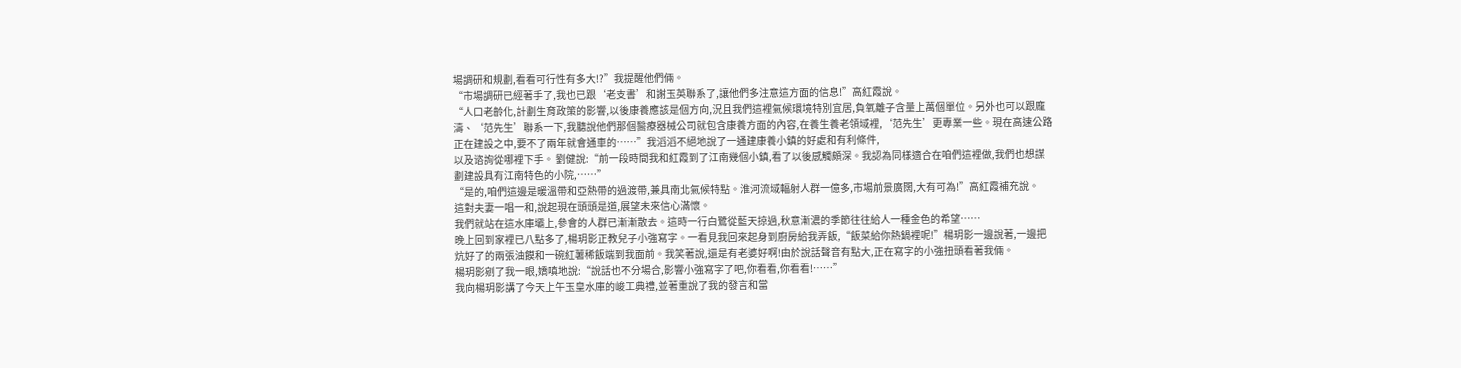場調研和規劃,看看可行性有多大!?”我提醒他們倆。
“市場調研已經著手了,我也已跟‘老支書’和謝玉英聯系了,讓他們多注意這方面的信息!”高紅霞說。
“人口老齡化,計劃生育政策的影響,以後康養應該是個方向,況且我們這裡氣候環境特別宜居,負氧離子含量上萬個單位。另外也可以跟龐濤、‘范先生’聯系一下,我聽說他們那個醫療器械公司就包含康養方面的內容,在養生養老領域裡,‘范先生’更專業一些。現在高速公路正在建設之中,要不了兩年就會通車的……”我滔滔不絕地說了一通建康養小鎮的好處和有利條件,
以及谘詢從哪裡下手。 劉健說:“前一段時間我和紅霞到了江南幾個小鎮,看了以後感觸頗深。我認為同樣適合在咱們這裡做,我們也想謀劃建設具有江南特色的小院,……”
“是的,咱們這邊是暖溫帶和亞熱帶的過渡帶,兼具南北氣候特點。淮河流域輻射人群一億多,市場前景廣闊,大有可為!”高紅霞補充說。
這對夫妻一唱一和,說起現在頭頭是道,展望未來信心滿懷。
我們就站在這水庫壩上,參會的人群已漸漸散去。這時一行白鷺從藍天掠過,秋意漸濃的季節往往給人一種金色的希望……
晚上回到家裡已八點多了,楊玥影正教兒子小強寫字。一看見我回來起身到廚房給我弄飯,“飯菜給你熱鍋裡呢!”楊玥影一邊說著,一邊把炕好了的兩張油饃和一碗紅薯稀飯端到我面前。我笑著說,還是有老婆好啊!由於說話聲音有點大,正在寫字的小強扭頭看著我倆。
楊玥影剜了我一眼,嬌嗔地說:“說話也不分場合,影響小強寫字了吧,你看看,你看看!……”
我向楊玥影講了今天上午玉皇水庫的峻工典禮,並著重說了我的發言和當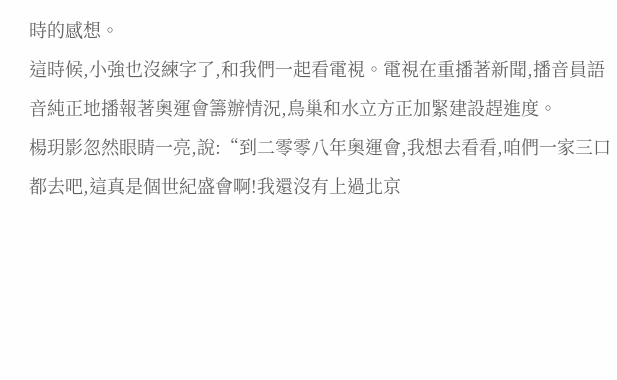時的感想。
這時候,小強也沒練字了,和我們一起看電視。電視在重播著新聞,播音員語音純正地播報著奧運會籌辦情況,鳥巢和水立方正加緊建設趕進度。
楊玥影忽然眼睛一亮,說:“到二零零八年奧運會,我想去看看,咱們一家三口都去吧,這真是個世紀盛會啊!我還沒有上過北京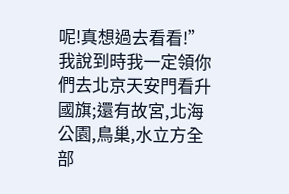呢!真想過去看看!”
我說到時我一定領你們去北京天安門看升國旗;還有故宮,北海公園,鳥巢,水立方全部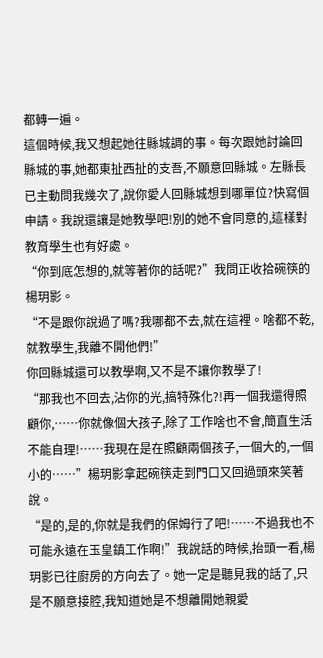都轉一遍。
這個時候,我又想起她往縣城調的事。每次跟她討論回縣城的事,她都東扯西扯的支吾,不願意回縣城。左縣長已主動問我幾次了,說你愛人回縣城想到哪單位?快寫個申請。我說還讓是她教學吧!別的她不會同意的,這樣對教育學生也有好處。
“你到底怎想的,就等著你的話呢?”我問正收拾碗筷的楊玥影。
“不是跟你說過了嗎?我哪都不去,就在這裡。啥都不乾,就教學生,我離不開他們!”
你回縣城還可以教學啊,又不是不讓你教學了!
“那我也不回去,沾你的光,搞特殊化?!再一個我還得照顧你,……你就像個大孩子,除了工作啥也不會,簡直生活不能自理!……我現在是在照顧兩個孩子,一個大的,一個小的……”楊玥影拿起碗筷走到門口又回過頭來笑著說。
“是的,是的,你就是我們的保姆行了吧!……不過我也不可能永遠在玉皇鎮工作啊!”我說話的時候,抬頭一看,楊玥影已往廚房的方向去了。她一定是聽見我的話了,只是不願意接腔,我知道她是不想離開她親愛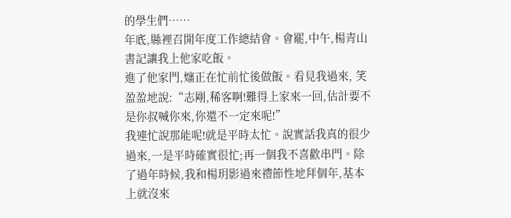的學生們……
年底,縣裡召開年度工作總結會。會罷,中午,楊青山書記讓我上他家吃飯。
進了他家門,嬸正在忙前忙後做飯。看見我過來, 笑盈盈地說:“志剛,稀客啊!難得上家來一回,估計要不是你叔喊你來,你還不一定來呢!”
我連忙說那能呢!就是平時太忙。說實話我真的很少過來,一是平時確實很忙;再一個我不喜歡串門。除了過年時候,我和楊玥影過來禮節性地拜個年,基本上就沒來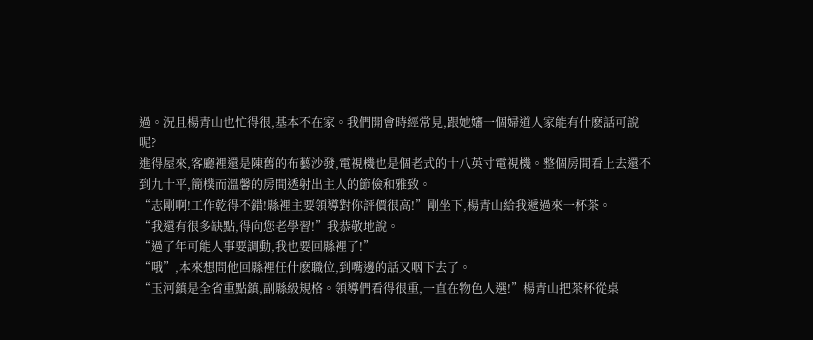過。況且楊青山也忙得很,基本不在家。我們開會時經常見,跟她嬸一個婦道人家能有什麽話可說呢?
進得屋來,客廳裡還是陳舊的布藝沙發,電視機也是個老式的十八英寸電視機。整個房間看上去還不到九十平,簡樸而溫馨的房間透射出主人的節儉和雅致。
“志剛啊!工作乾得不錯!縣裡主要領導對你評價很高!”剛坐下,楊青山給我遞過來一杯茶。
“我還有很多缺點,得向您老學習!”我恭敬地說。
“過了年可能人事要調動,我也要回縣裡了!”
“哦”,本來想問他回縣裡任什麽職位,到嘴邊的話又咽下去了。
“玉河鎮是全省重點鎮,副縣級規格。領導們看得很重,一直在物色人選!”楊青山把茶杯從桌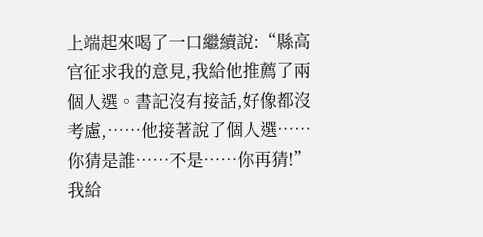上端起來喝了一口繼續說:“縣高官征求我的意見,我給他推薦了兩個人選。書記沒有接話,好像都沒考慮,……他接著說了個人選……你猜是誰……不是……你再猜!”
我給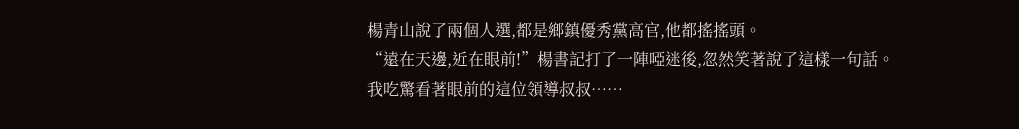楊青山說了兩個人選,都是鄉鎮優秀黨高官,他都搖搖頭。
“遠在天邊,近在眼前!”楊書記打了一陣啞迷後,忽然笑著說了這樣一句話。
我吃驚看著眼前的這位領導叔叔……